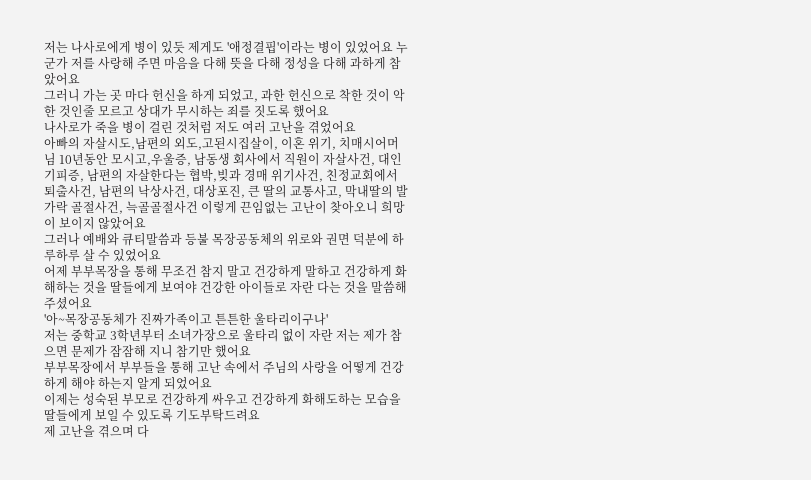저는 나사로에게 병이 있듯 제게도 '애정결핍'이라는 병이 있었어요 누군가 저를 사랑해 주면 마음을 다해 뜻을 다해 정성을 다해 과하게 참았어요
그러니 가는 곳 마다 헌신을 하게 되었고, 과한 헌신으로 착한 것이 악한 것인줄 모르고 상대가 무시하는 죄를 짓도록 했어요
나사로가 죽을 병이 걸린 것처럼 저도 여러 고난을 겪었어요
아빠의 자살시도,남편의 외도,고된시집살이, 이혼 위기, 치매시어머님 10년동안 모시고,우울증, 남동생 회사에서 직원이 자살사건, 대인기피증, 남편의 자살한다는 협박,빚과 경매 위기사건, 친정교회에서 퇴출사건, 남편의 낙상사건, 대상포진, 큰 딸의 교통사고, 막내딸의 발가락 골절사건, 늑골골절사건 이렇게 끈임없는 고난이 찾아오니 희망이 보이지 않았어요
그러나 예배와 큐티말씀과 등불 목장공동체의 위로와 권면 덕분에 하루하루 살 수 있었어요
어제 부부목장을 통해 무조건 참지 말고 건강하게 말하고 건강하게 화해하는 것을 딸들에게 보여야 건강한 아이들로 자란 다는 것을 말씀해 주셨어요
'아~목장공동체가 진짜가족이고 튼튼한 울타리이구나'
저는 중학교 3학년부터 소녀가장으로 울타리 없이 자란 저는 제가 참으면 문제가 잠잠해 지니 참기만 했어요
부부목장에서 부부들을 통해 고난 속에서 주님의 사랑을 어떻게 건강하게 해야 하는지 알게 되었어요
이제는 성숙된 부모로 건강하게 싸우고 건강하게 화해도하는 모습을 딸들에게 보일 수 있도록 기도부탁드려요
제 고난을 겪으며 다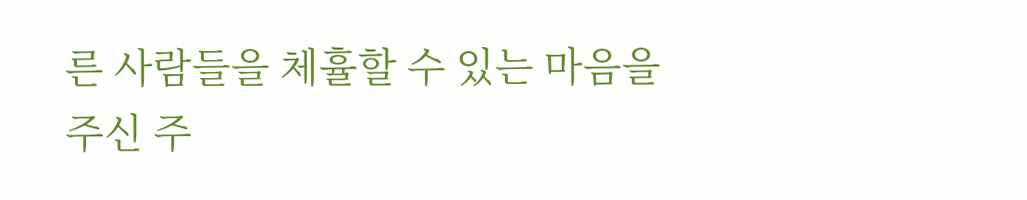른 사람들을 체휼할 수 있는 마음을 주신 주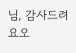님, 감사드려요오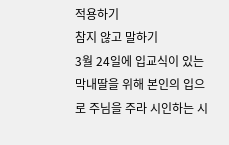적용하기
참지 않고 말하기
3월 24일에 입교식이 있는 막내딸을 위해 본인의 입으로 주님을 주라 시인하는 시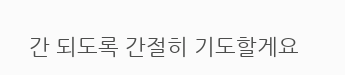간 되도록 간절히 기도할게요